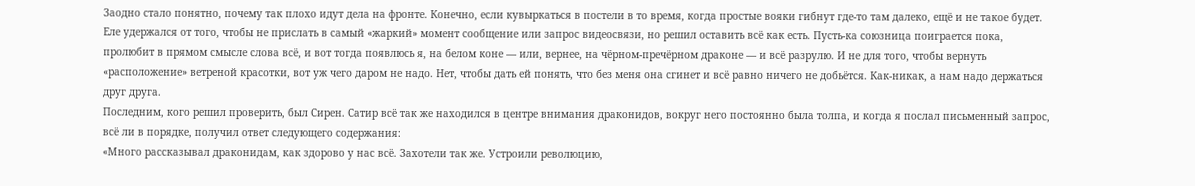Заодно стало понятно, почему так плохо идут дела на фронте. Конечно, если кувыркаться в постели в то время, когда простые вояки гибнут где-то там далеко, ещё и не такое будет. Еле удержался от того, чтобы не прислать в самый «жаркий» момент сообщение или запрос видеосвязи, но решил оставить всё как есть. Пусть-ка союзница поиграется пока, пролюбит в прямом смысле слова всё, и вот тогда появлюсь я, на белом коне — или, вернее, на чёрном-пречёрном драконе — и всё разрулю. И не для того, чтобы вернуть «расположение» ветреной красотки, вот уж чего даром не надо. Нет, чтобы дать ей понять, что без меня она сгинет и всё равно ничего не добьётся. Как-никак, а нам надо держаться друг друга.
Последним, кого решил проверить, был Сирен. Сатир всё так же находился в центре внимания драконидов, вокруг него постоянно была толпа, и когда я послал письменный запрос, всё ли в порядке, получил ответ следующего содержания:
«Много рассказывал драконидам, как здорово у нас всё. Захотели так же. Устроили революцию,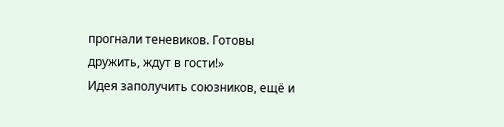прогнали теневиков. Готовы дружить, ждут в гости!»
Идея заполучить союзников, ещё и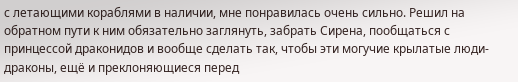с летающими кораблями в наличии, мне понравилась очень сильно. Решил на обратном пути к ним обязательно заглянуть, забрать Сирена, пообщаться с принцессой драконидов и вообще сделать так, чтобы эти могучие крылатые люди-драконы, ещё и преклоняющиеся перед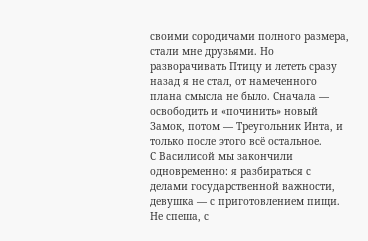своими сородичами полного размера, стали мне друзьями. Но разворачивать Птицу и лететь сразу назад я не стал, от намеченного плана смысла не было. Сначала — освободить и «починить» новый Замок, потом — Треугольник Инта, и только после этого всё остальное.
С Василисой мы закончили одновременно: я разбираться с делами государственной важности, девушка — с приготовлением пищи. Не спеша, с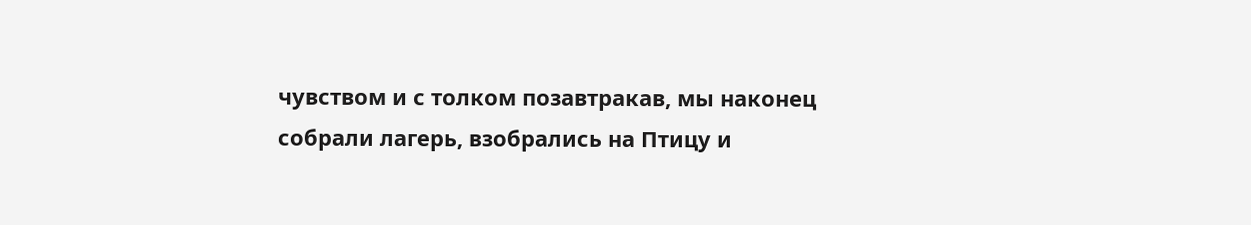чувством и с толком позавтракав, мы наконец собрали лагерь, взобрались на Птицу и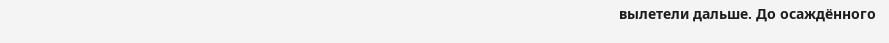вылетели дальше. До осаждённого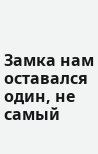Замка нам оставался один, не самый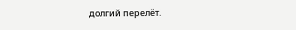долгий перелёт.